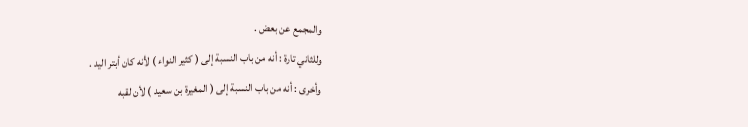والمجمع عن بعض .
وللثاني تارة : أنه من باب النسبة إلى ( كثير النواء ) لأنه كان أبتر اليد .
وأخرى : أنه من باب النسبة إلى ( المغيرة بن سعيد ) لأن لقبه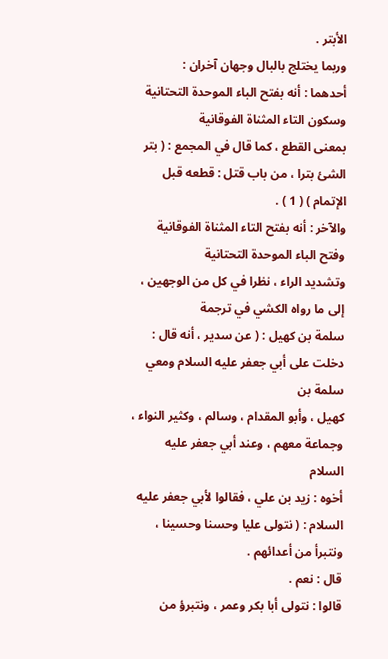الأبتر .
وربما يختلج بالبال وجهان آخران :
أحدهما : أنه بفتح الباء الموحدة التحتانية وسكون التاء المثناة الفوقانية
بمعنى القطع ، كما قال في المجمع : ( بتر الشئ بترا ، من باب قتل : قطعه قبل
الإتمام ) ( 1 ) .
والآخر : أنه بفتح التاء المثناة الفوقانية وفتح الباء الموحدة التحتانية
وتشديد الراء ، نظرا في كل من الوجهين ، إلى ما رواه الكشي في ترجمة
سلمة بن كهيل : ( عن سدير ، أنه قال : دخلت على أبي جعفر عليه السلام ومعي سلمة بن
كهيل ، وأبو المقدام ، وسالم ، وكثير النواء ، وجماعة معهم ، وعند أبي جعفر عليه السلام
أخوه : زيد بن علي ، فقالوا لأبي جعفر عليه السلام : ( نتولى عليا وحسنا وحسينا ،
ونتبرأ من أعدائهم .
قال : نعم .
قالوا : نتولى أبا بكر وعمر ، ونتبرؤ من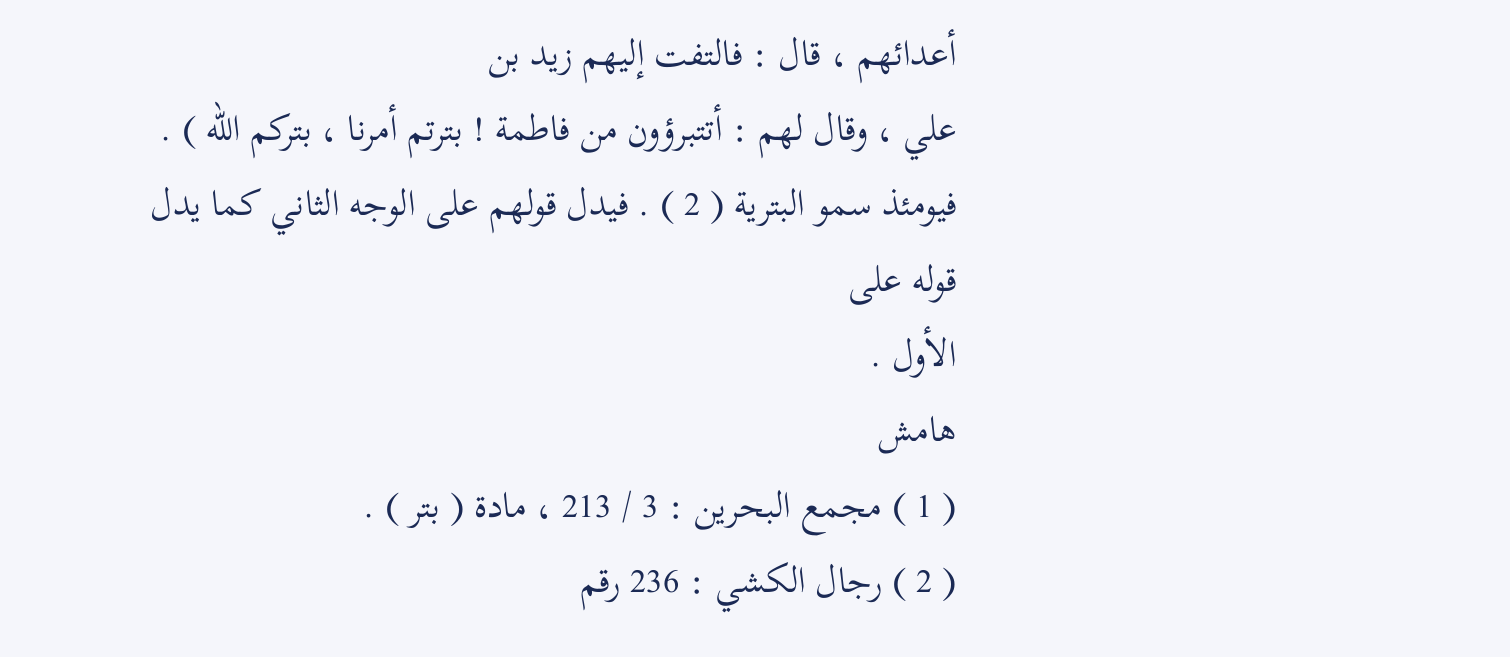أعدائهم ، قال : فالتفت إليهم زيد بن
علي ، وقال لهم : أتتبرؤون من فاطمة ! بترتم أمرنا ، بتركم الله ) .
فيومئذ سمو البترية ( 2 ) . فيدل قولهم على الوجه الثاني كما يدل قوله على
الأول .
هامش
( 1 ) مجمع البحرين : 3 / 213 ، مادة ( بتر ) .
( 2 ) رجال الكشي : 236 رقم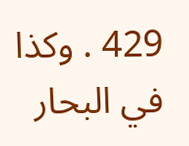429 . وكذا في البحار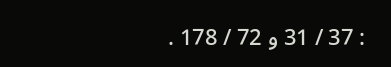: 37 / 31 و 72 / 178 .